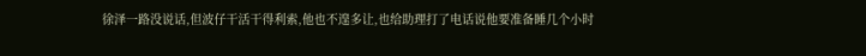徐泽一路没说话,但波仔干活干得利索,他也不遑多让,也给助理打了电话说他要准备睡几个小时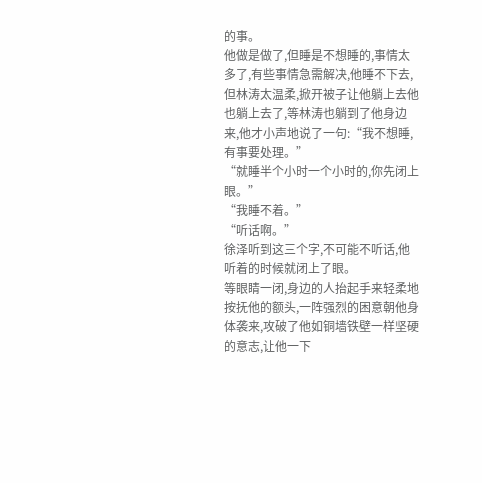的事。
他做是做了,但睡是不想睡的,事情太多了,有些事情急需解决,他睡不下去,但林涛太温柔,掀开被子让他躺上去他也躺上去了,等林涛也躺到了他身边来,他才小声地说了一句:“我不想睡,有事要处理。”
“就睡半个小时一个小时的,你先闭上眼。”
“我睡不着。”
“听话啊。”
徐泽听到这三个字,不可能不听话,他听着的时候就闭上了眼。
等眼睛一闭,身边的人抬起手来轻柔地按抚他的额头,一阵强烈的困意朝他身体袭来,攻破了他如铜墙铁壁一样坚硬的意志,让他一下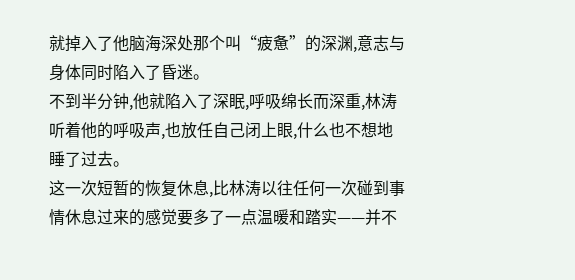就掉入了他脑海深处那个叫“疲惫”的深渊,意志与身体同时陷入了昏迷。
不到半分钟,他就陷入了深眠,呼吸绵长而深重,林涛听着他的呼吸声,也放任自己闭上眼,什么也不想地睡了过去。
这一次短暂的恢复休息,比林涛以往任何一次碰到事情休息过来的感觉要多了一点温暖和踏实——并不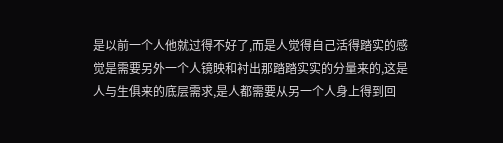是以前一个人他就过得不好了,而是人觉得自己活得踏实的感觉是需要另外一个人镜映和衬出那踏踏实实的分量来的,这是人与生俱来的底层需求,是人都需要从另一个人身上得到回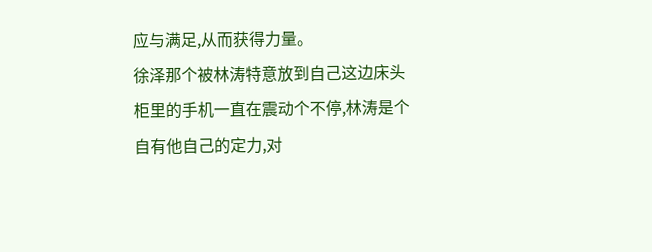应与满足,从而获得力量。
徐泽那个被林涛特意放到自己这边床头柜里的手机一直在震动个不停,林涛是个自有他自己的定力,对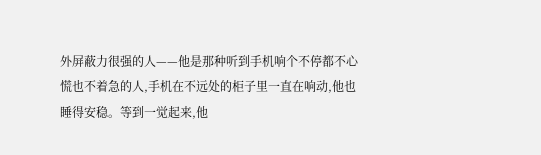外屏蔽力很强的人——他是那种听到手机响个不停都不心慌也不着急的人,手机在不远处的柜子里一直在响动,他也睡得安稳。等到一觉起来,他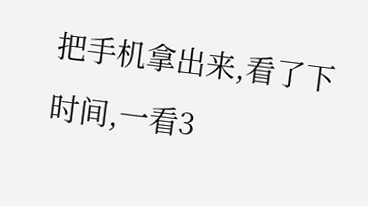把手机拿出来,看了下时间,一看3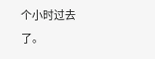个小时过去了。